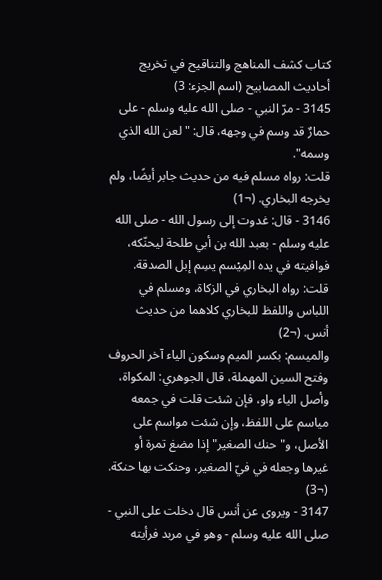كتاب كشف المناهج والتناقيح في تخريج أحاديث المصابيح (اسم الجزء: 3)
3145 - مرّ النبي - صلى الله عليه وسلم - على حمارٌ قد وسم في وجهه، قال: "لعن الله الذي وسمه".
قلت: رواه مسلم فيه من حديث جابر أيضًا، ولم يخرجه البخاري. (¬1)
3146 - قال: غدوت إلى رسول الله - صلى الله عليه وسلم - بعبد الله بن أبي طلحة ليحنّكه، فوافيته في يده المِيْسم يسِم إبل الصدقة.
قلت: رواه البخاري في الزكاة، ومسلم في اللباس واللفظ للبخاري كلاهما من حديث أنس. (¬2)
والميسم: بكسر الميم وسكون الياء آخر الحروف وفتح السين المهملة، قال الجوهري: المكواة، وأصل الياء واو، فإن شئت قلت في جمعه مياسم على اللفظ، وإن شئت مواسم على الأصل، و"حنك الصغير" إذا مضغ تمرة أو غيرها وجعله في فيّ الصغير، وحنكت بها حنكة. (¬3)
3147 - ويروى عن أنس قال دخلت على النبي - صلى الله عليه وسلم - وهو في مربد فرأيته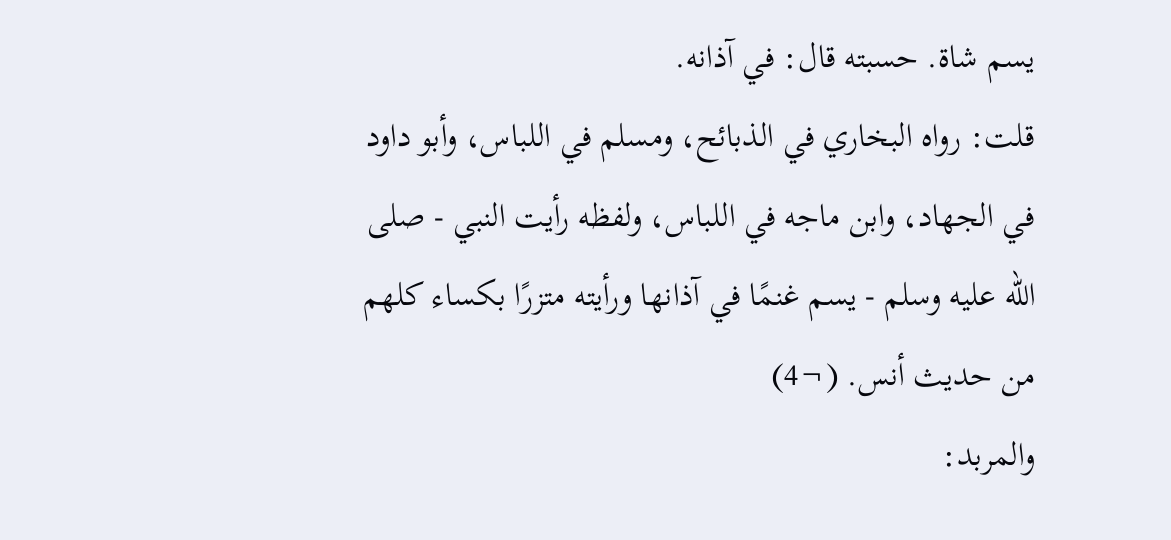يسم شاة. حسبته قال: في آذانه.
قلت: رواه البخاري في الذبائح، ومسلم في اللباس، وأبو داود في الجهاد، وابن ماجه في اللباس، ولفظه رأيت النبي - صلى الله عليه وسلم - يسم غنمًا في آذانها ورأيته متزرًا بكساء كلهم من حديث أنس. (¬4)
والمربد: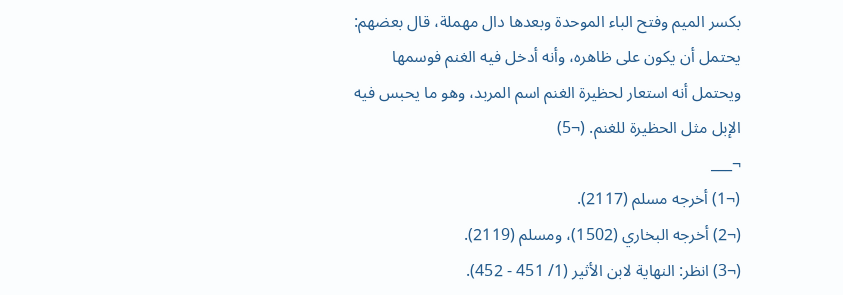بكسر الميم وفتح الباء الموحدة وبعدها دال مهملة، قال بعضهم: يحتمل أن يكون على ظاهره، وأنه أدخل فيه الغنم فوسمها ويحتمل أنه استعار لحظيرة الغنم اسم المربد، وهو ما يحبس فيه الإبل مثل الحظيرة للغنم. (¬5)
¬___
(¬1) أخرجه مسلم (2117).
(¬2) أخرجه البخاري (1502)، ومسلم (2119).
(¬3) انظر: النهاية لابن الأثير (1/ 451 - 452).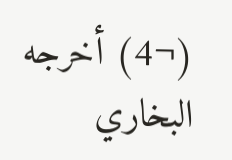(¬4) أخرجه البخاري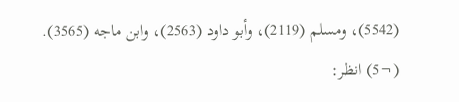(5542)، ومسلم (2119)، وأبو داود (2563)، وابن ماجه (3565).
(¬5) انظر: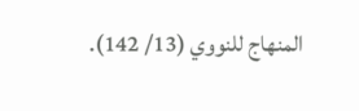المنهاج للنووي (13/ 142).